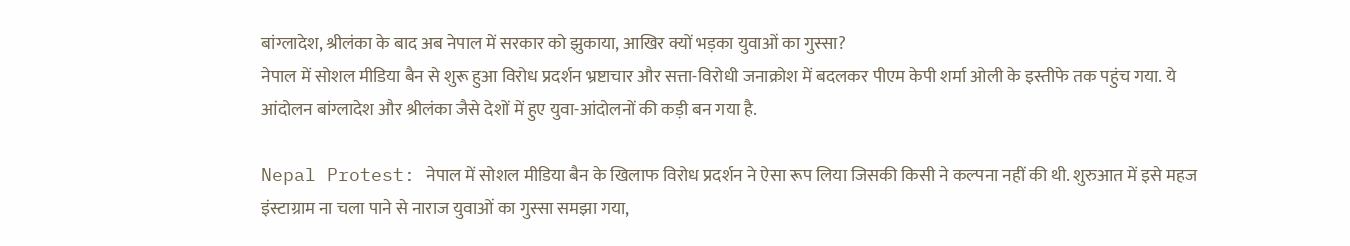बांग्लादेश, श्रीलंका के बाद अब नेपाल में सरकार को झुकाया, आखिर क्यों भड़का युवाओं का गुस्सा?
नेपाल में सोशल मीडिया बैन से शुरू हुआ विरोध प्रदर्शन भ्रष्टाचार और सत्ता-विरोधी जनाक्रोश में बदलकर पीएम केपी शर्मा ओली के इस्तीफे तक पहुंच गया. ये आंदोलन बांग्लादेश और श्रीलंका जैसे देशों में हुए युवा-आंदोलनों की कड़ी बन गया है.

Nepal Protest: नेपाल में सोशल मीडिया बैन के खिलाफ विरोध प्रदर्शन ने ऐसा रूप लिया जिसकी किसी ने कल्पना नहीं की थी. शुरुआत में इसे महज इंस्टाग्राम ना चला पाने से नाराज युवाओं का गुस्सा समझा गया,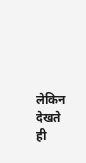लेकिन देखते ही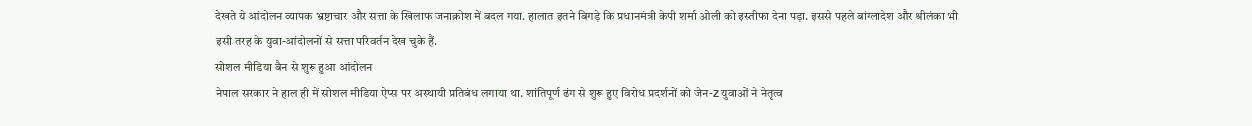देखते ये आंदोलन व्यापक भ्रष्टाचार और सत्ता के खिलाफ जनाक्रोश में बदल गया. हालात इतने बिगड़े कि प्रधानमंत्री केपी शर्मा ओली को इस्तीफा देना पड़ा. इससे पहले बांग्लादेश और श्रीलंका भी इसी तरह के युवा-आंदोलनों से सत्ता परिवर्तन देख चुके हैं.
सोशल मीडिया बैन से शुरू हुआ आंदोलन
नेपाल सरकार ने हाल ही में सोशल मीडिया ऐप्स पर अस्थायी प्रतिबंध लगाया था. शांतिपूर्ण ढंग से शुरू हुए विरोध प्रदर्शनों को जेन-Z युवाओं ने नेतृत्व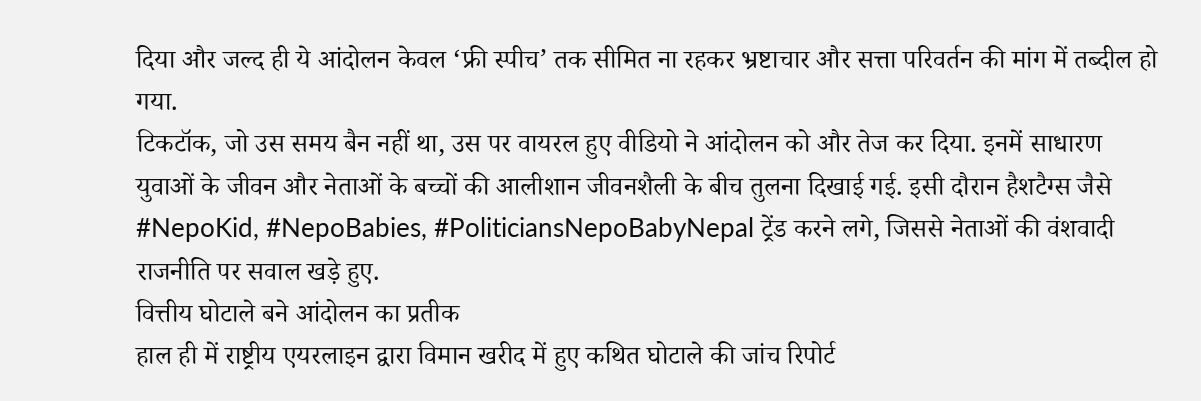दिया और जल्द ही ये आंदोलन केवल ‘फ्री स्पीच’ तक सीमित ना रहकर भ्रष्टाचार और सत्ता परिवर्तन की मांग में तब्दील हो गया.
टिकटॉक, जो उस समय बैन नहीं था, उस पर वायरल हुए वीडियो ने आंदोलन को और तेज कर दिया. इनमें साधारण युवाओं के जीवन और नेताओं के बच्चों की आलीशान जीवनशैली के बीच तुलना दिखाई गई. इसी दौरान हैशटैग्स जैसे #NepoKid, #NepoBabies, #PoliticiansNepoBabyNepal ट्रेंड करने लगे, जिससे नेताओं की वंशवादी राजनीति पर सवाल खड़े हुए.
वित्तीय घोटाले बने आंदोलन का प्रतीक
हाल ही में राष्ट्रीय एयरलाइन द्वारा विमान खरीद में हुए कथित घोटाले की जांच रिपोर्ट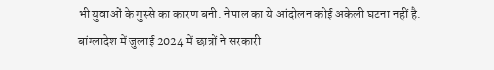भी युवाओं के गुस्से का कारण बनी. नेपाल का ये आंदोलन कोई अकेली घटना नहीं है. बांग्लादेश में जुलाई 2024 में छात्रों ने सरकारी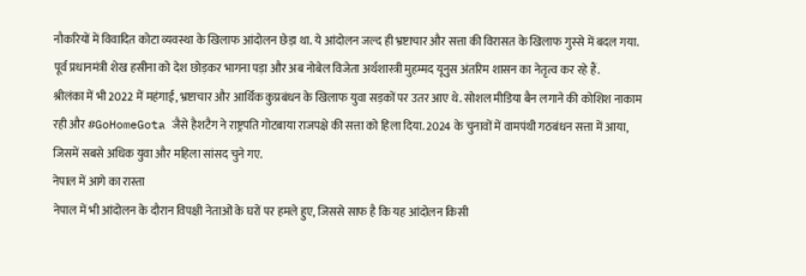नौकरियों में विवादित कोटा व्यवस्था के खिलाफ आंदोलन छेड़ा था. ये आंदोलन जल्द ही भ्रष्टाचार और सत्ता की विरासत के खिलाफ गुस्से में बदल गया. पूर्व प्रधानमंत्री शेख हसीना को देश छोड़कर भागना पड़ा और अब नोबेल विजेता अर्थशास्त्री मुहम्मद यूनुस अंतरिम शासन का नेतृत्व कर रहे हैं.
श्रीलंका में भी 2022 में महंगाई, भ्रष्टाचार और आर्थिक कुप्रबंधन के खिलाफ युवा सड़कों पर उतर आए थे. सोशल मीडिया बैन लगाने की कोशिश नाकाम रही और #GoHomeGota जैसे हैशटैग ने राष्ट्रपति गोटबाया राजपक्षे की सत्ता को हिला दिया. 2024 के चुनावों में वामपंथी गठबंधन सत्ता में आया, जिसमें सबसे अधिक युवा और महिला सांसद चुने गए.
नेपाल में आगे का रास्ता
नेपाल में भी आंदोलन के दौरान विपक्षी नेताओं के घरों पर हमले हुए, जिससे साफ है कि यह आंदोलन किसी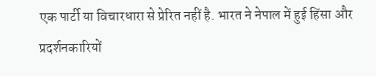एक पार्टी या विचारधारा से प्रेरित नहीं है. भारत ने नेपाल में हुई हिंसा और प्रदर्शनकारियों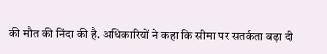की मौत की निंदा की है. अधिकारियों ने कहा कि सीमा पर सतर्कता बढ़ा दी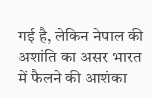गई है, लेकिन नेपाल की अशांति का असर भारत में फैलने की आशंका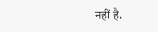नहीं है.